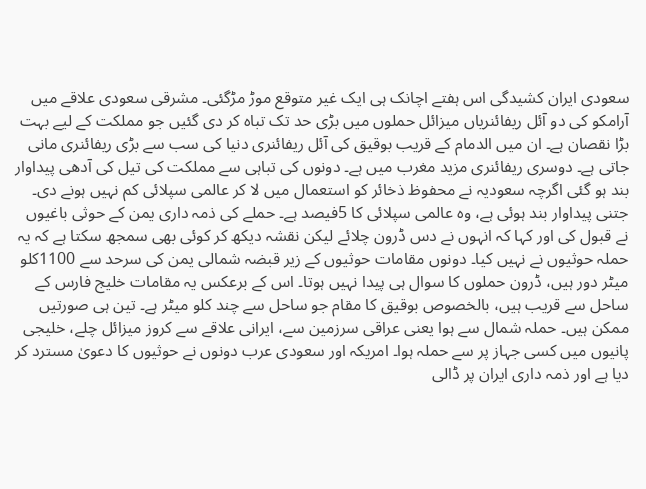سعودی ایران کشیدگی اس ہفتے اچانک ہی ایک غیر متوقع موڑ مڑگئی۔ مشرقی سعودی علاقے میں آرامکو کی دو آئل ریفائنریاں میزائل حملوں میں بڑی حد تک تباہ کر دی گئیں جو مملکت کے لیے بہت بڑا نقصان ہے۔ ان میں الدمام کے قریب بوقیق کی آئل ریفائنری دنیا کی سب سے بڑی ریفائنری مانی جاتی ہے۔ دوسری ریفائنری مزید مغرب میں ہے۔ دونوں کی تباہی سے مملکت کی تیل کی آدھی پیداوار بند ہو گئی اگرچہ سعودیہ نے محفوظ ذخائر کو استعمال میں لا کر عالمی سپلائی کم نہیں ہونے دی۔ جتنی پیداوار بند ہوئی ہے، وہ عالمی سپلائی کا 5فیصد ہے۔ حملے کی ذمہ داری یمن کے حوثی باغیوں نے قبول کی اور کہا کہ انہوں نے دس ڈرون چلائے لیکن نقشہ دیکھ کر کوئی بھی سمجھ سکتا ہے کہ یہ حملہ حوثیوں نے نہیں کیا۔ دونوں مقامات حوثیوں کے زیر قبضہ شمالی یمن کی سرحد سے 1100کلو میٹر دور ہیں، ڈرون حملوں کا سوال ہی پیدا نہیں ہوتا۔ اس کے برعکس یہ مقامات خلیج فارس کے ساحل سے قریب ہیں، بالخصوص بوقیق کا مقام جو ساحل سے چند کلو میٹر ہے۔ تین ہی صورتیں ممکن ہیں۔ حملہ شمال سے ہوا یعنی عراقی سرزمین سے، ایرانی علاقے سے کروز میزائل چلے، خلیجی پانیوں میں کسی جہاز پر سے حملہ ہوا۔ امریکہ اور سعودی عرب دونوں نے حوثیوں کا دعویٰ مسترد کر دیا ہے اور ذمہ داری ایران پر ڈالی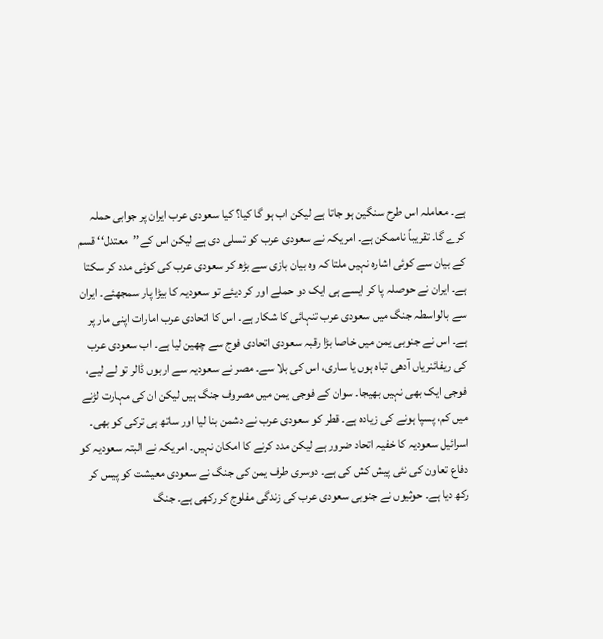ہے۔ معاملہ اس طرح سنگین ہو جاتا ہے لیکن اب ہو گا کیا؟ کیا سعودی عرب ایران پر جوابی حملہ کرے گا۔ تقریباً ناممکن ہے۔ امریکہ نے سعودی عرب کو تسلی دی ہے لیکن اس کے’’معتدل‘‘ قسم کے بیان سے کوئی اشارہ نہیں ملتا کہ وہ بیان بازی سے بڑھ کر سعودی عرب کی کوئی مدد کر سکتا ہے۔ ایران نے حوصلہ پا کر ایسے ہی ایک دو حملے اور کر دیئے تو سعودیہ کا بیڑا پار سمجھئے۔ ایران سے بالواسطہ جنگ میں سعودی عرب تنہائی کا شکار ہے۔ اس کا اتحادی عرب امارات اپنی مار پر ہے۔ اس نے جنوبی یمن میں خاصا بڑا رقبہ سعودی اتحادی فوج سے چھین لیا ہے۔ اب سعودی عرب کی ریفائنریاں آدھی تباہ ہوں یا ساری، اس کی بلا سے۔ مصر نے سعودیہ سے اربوں ڈالر تو لے لیے، فوجی ایک بھی نہیں بھیجا۔ سوان کے فوجی یمن میں مصروف جنگ ہیں لیکن ان کی مہارت لڑنے میں کم، پسپا ہونے کی زیادہ ہے۔ قطر کو سعودی عرب نے دشمن بنا لیا اور ساتھ ہی ترکی کو بھی۔ اسرائیل سعودیہ کا خفیہ اتحاد ضرور ہے لیکن مدد کرنے کا امکان نہیں۔ امریکہ نے البتہ سعودیہ کو دفاع تعاون کی نئی پیش کش کی ہے۔ دوسری طرف یمن کی جنگ نے سعودی معیشت کو پیس کر رکھ دیا ہے۔ حوثیوں نے جنوبی سعودی عرب کی زندگی مفلوج کر رکھی ہے۔ جنگ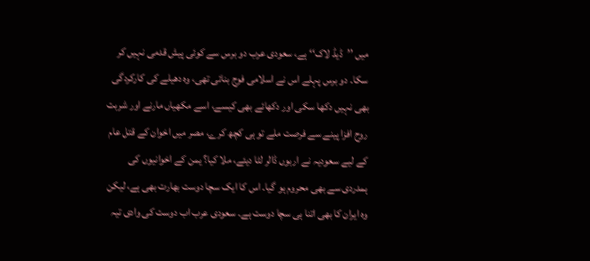میں ’’ڈیڈ لاک‘‘ ہے، سعودی عرب دو برس سے کوئی پیش قدمی نہیں کر سکا۔ دو برس پہلے اس نے اسلامی فوج بنائی تھی، وہ دھیلے کی کارکردگی بھی نہیں دکھا سکی اور دکھائے بھی کیسے، اسے مکھیاں مارنے اور شربت روح افزا پینے سے فرصت ملے تو ہی کچھ کرے، مصر میں اخوان کے قتل عام کے لیے سعودیہ نے اربوں ڈالر لٹا دیئے، ملا کیا؟ یمن کے اخوانیوں کی ہمدردی سے بھی محروم ہو گیا۔ اس کا ایک سچا دوست بھارت بھی ہے، لیکن وہ ایران کا بھی اتنا ہی سچا دوست ہے۔ سعودی عرب اب دوست کی وادی تیہ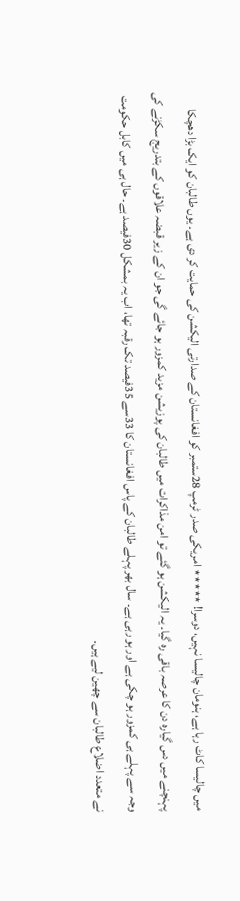میں چالیسا کاٹ رہا ہے، ہنومان چالیسا نہیں، دوسرا! ٭٭٭٭٭ امریکی صدر ٹرمپ 28ستمبر کو افغانستان کے صدارتی الیکشن کی حمایت کر دی ہے۔ یوں طالبان کو ایک بڑا دھچکا پہنچنے میں دس گیارہ دن کا عرصہ باقی رہ گیا۔ یہ الیکشن ہو گئے تو امن مذاکرات میں طالبان کی پوزیشن مزید کمزور ہو جائے گی جو ان کے زیر قبضہ علاقوں کے بتدریج سکڑنے کی وجہ سے پہلے ہی کمزور ہو چکی ہے اور ہو رہی ہے۔ سال بھر پہلے طالبان کے پاس افغانستان کا 33سے 35فیصد تک رقبہ تھا، اب یہ بمشکل 30فیصد ہے۔ حال ہی میں کابل حکومت نے متعدد اضلاع طالبان سے چھین لیے ہیں۔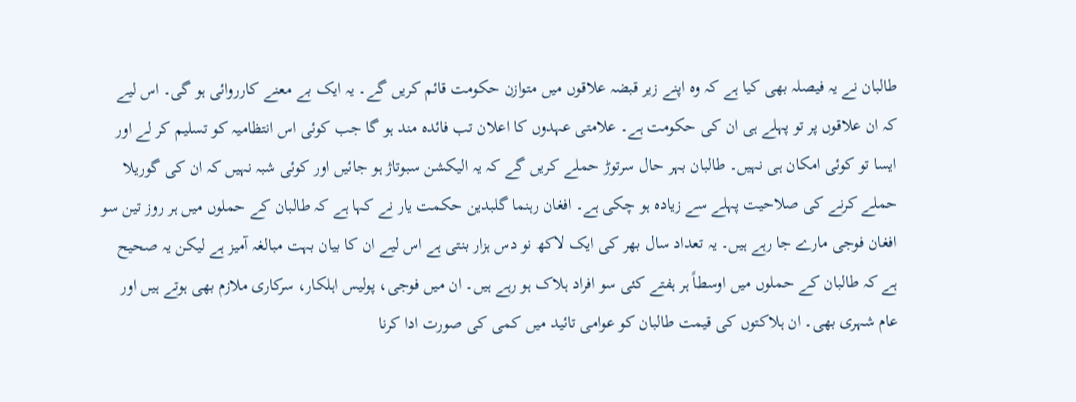طالبان نے یہ فیصلہ بھی کیا ہے کہ وہ اپنے زیر قبضہ علاقوں میں متوازن حکومت قائم کریں گے۔ یہ ایک بے معنے کارروائی ہو گی۔ اس لیے کہ ان علاقوں پر تو پہلے ہی ان کی حکومت ہے۔ علامتی عہدوں کا اعلان تب فائدہ مند ہو گا جب کوئی اس انتظامیہ کو تسلیم کر لے اور ایسا تو کوئی امکان ہی نہیں۔ طالبان بہر حال سرتوڑ حملے کریں گے کہ یہ الیکشن سبوتاژ ہو جائیں اور کوئی شبہ نہیں کہ ان کی گوریلا حملے کرنے کی صلاحیت پہلے سے زیادہ ہو چکی ہے۔ افغان رہنما گلبدین حکمت یار نے کہا ہے کہ طالبان کے حملوں میں ہر روز تین سو افغان فوجی مارے جا رہے ہیں۔ یہ تعداد سال بھر کی ایک لاکھ نو دس ہزار بنتی ہے اس لیے ان کا بیان بہت مبالغہ آمیز ہے لیکن یہ صحیح ہے کہ طالبان کے حملوں میں اوسطاً ہر ہفتے کئی سو افراد ہلاک ہو رہے ہیں۔ ان میں فوجی، پولیس اہلکار، سرکاری ملازم بھی ہوتے ہیں اور عام شہری بھی۔ ان ہلاکتوں کی قیمت طالبان کو عوامی تائید میں کمی کی صورت ادا کرنا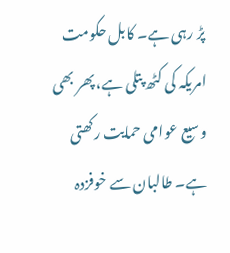پڑ رہی ہے۔ کابل حکومت امریکہ کی کٹھ پتلی ہے، پھر بھی وسیع عوامی حمایت رکھتی ہے۔ طالبان سے خوفزدہ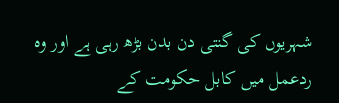شہریوں کی گنتی دن بدن بڑھ رہی ہے اور وہ ردعمل میں کابل حکومت کے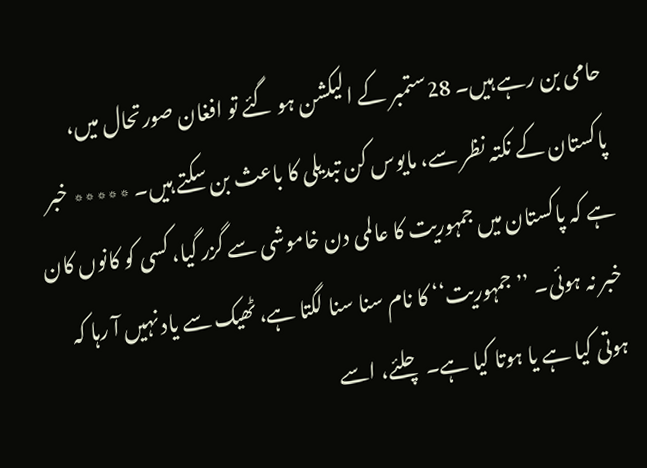حامی بن رہے ہیں۔ 28ستمبر کے الیکشن ہو گئے تو افغان صورتحال میں، پاکستان کے نکتہ نظر سے، مایوس کن تبدیلی کا باعث بن سکتے ہیں۔ ٭٭٭٭٭ خبر ہے کہ پاکستان میں جمہوریت کا عالمی دن خاموشی سے گزر گیا، کسی کو کانوں کان خبر نہ ہوئی۔ ’’جمہوریت‘‘ کا نام سنا سنا لگتا ہے، ٹھیک سے یاد نہیں آ رہا کہ ہوتی کیا ہے یا ہوتا کیا ہے۔ چلئے، اسے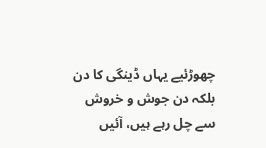چھوڑئیے یہاں ڈینگی کا دن بلکہ دن جوش و خروش سے چل رہے ہیں، آئیں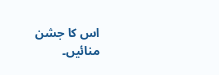اس کا جشن منائیں۔